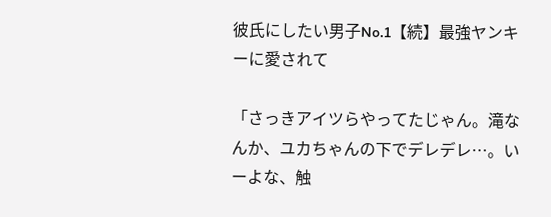彼氏にしたい男子No.1【続】最強ヤンキーに愛されて

「さっきアイツらやってたじゃん。滝なんか、ユカちゃんの下でデレデレ…。いーよな、触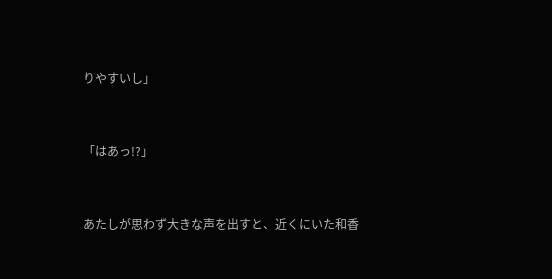りやすいし」


「はあっ!?」


あたしが思わず大きな声を出すと、近くにいた和香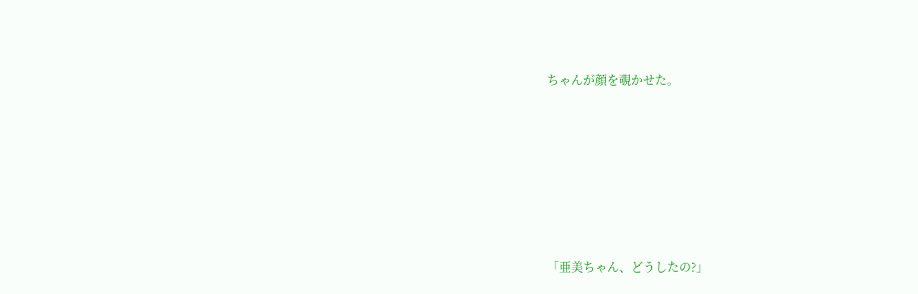ちゃんが顔を覗かせた。







「亜美ちゃん、どうしたの?」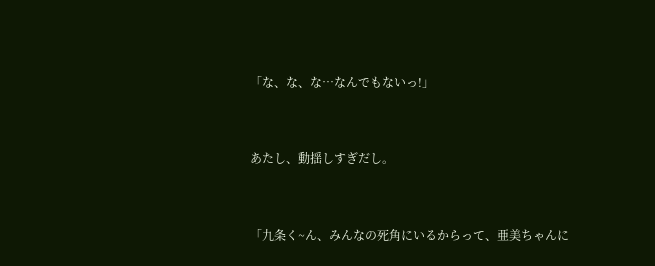「な、な、な…なんでもないっ!」


あたし、動揺しすぎだし。


「九条く~ん、みんなの死角にいるからって、亜美ちゃんに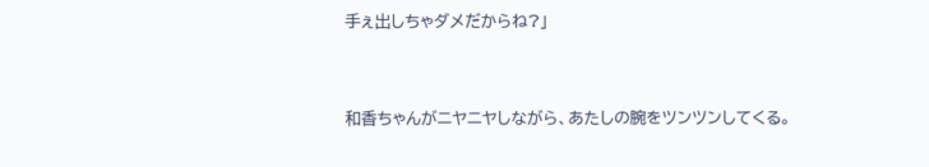手ぇ出しちゃダメだからね?」


和香ちゃんがニヤニヤしながら、あたしの腕をツンツンしてくる。